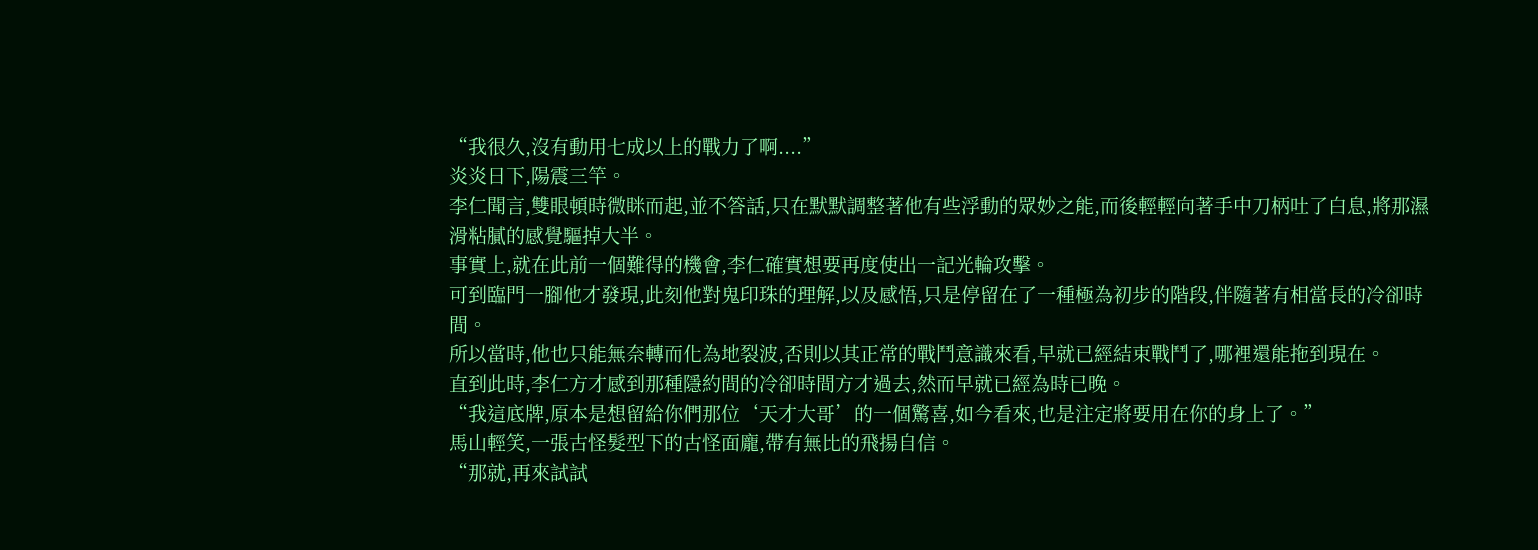“我很久,沒有動用七成以上的戰力了啊....”
炎炎日下,陽震三竿。
李仁聞言,雙眼頓時微眯而起,並不答話,只在默默調整著他有些浮動的眾妙之能,而後輕輕向著手中刀柄吐了白息,將那濕滑粘膩的感覺驅掉大半。
事實上,就在此前一個難得的機會,李仁確實想要再度使出一記光輪攻擊。
可到臨門一腳他才發現,此刻他對鬼印珠的理解,以及感悟,只是停留在了一種極為初步的階段,伴隨著有相當長的冷卻時間。
所以當時,他也只能無奈轉而化為地裂波,否則以其正常的戰鬥意識來看,早就已經結束戰鬥了,哪裡還能拖到現在。
直到此時,李仁方才感到那種隱約間的冷卻時間方才過去,然而早就已經為時已晚。
“我這底牌,原本是想留給你們那位‘天才大哥’的一個驚喜,如今看來,也是注定將要用在你的身上了。”
馬山輕笑,一張古怪髮型下的古怪面龐,帶有無比的飛揚自信。
“那就,再來試試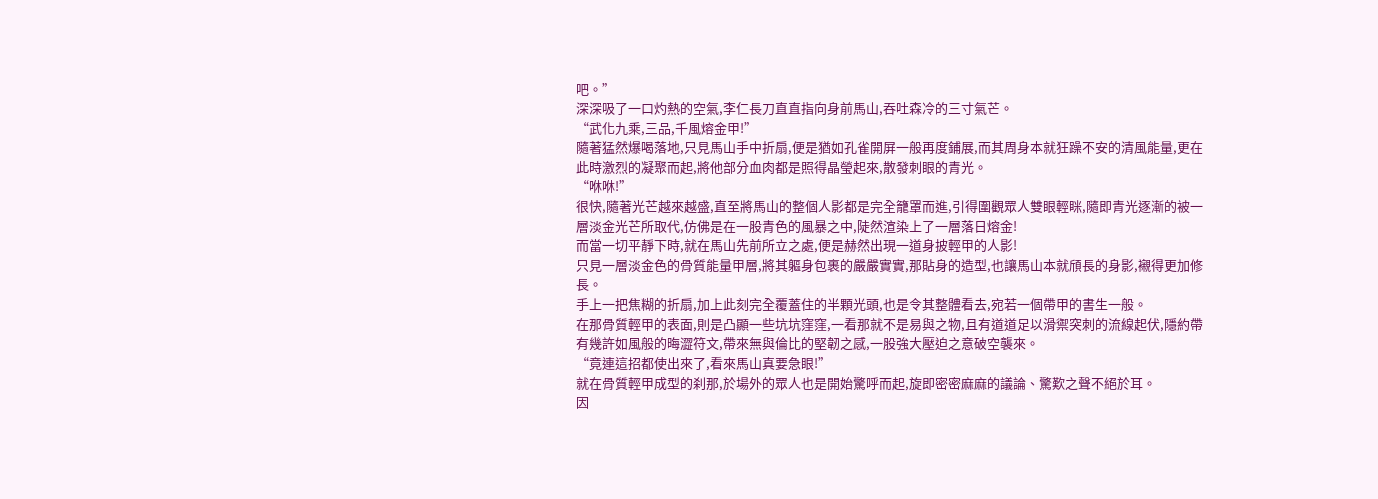吧。”
深深吸了一口灼熱的空氣,李仁長刀直直指向身前馬山,吞吐森冷的三寸氣芒。
“武化九乘,三品,千風熔金甲!”
隨著猛然爆喝落地,只見馬山手中折扇,便是猶如孔雀開屏一般再度鋪展,而其周身本就狂躁不安的清風能量,更在此時激烈的凝聚而起,將他部分血肉都是照得晶瑩起來,散發刺眼的青光。
“咻咻!”
很快,隨著光芒越來越盛,直至將馬山的整個人影都是完全籠罩而進,引得圍觀眾人雙眼輕眯,隨即青光逐漸的被一層淡金光芒所取代,仿佛是在一股青色的風暴之中,陡然渲染上了一層落日熔金!
而當一切平靜下時,就在馬山先前所立之處,便是赫然出現一道身披輕甲的人影!
只見一層淡金色的骨質能量甲層,將其軀身包裹的嚴嚴實實,那貼身的造型,也讓馬山本就頎長的身影,襯得更加修長。
手上一把焦糊的折扇,加上此刻完全覆蓋住的半顆光頭,也是令其整體看去,宛若一個帶甲的書生一般。
在那骨質輕甲的表面,則是凸顯一些坑坑窪窪,一看那就不是易與之物,且有道道足以滑禦突刺的流線起伏,隱約帶有幾許如風般的晦澀符文,帶來無與倫比的堅韌之感,一股強大壓迫之意破空襲來。
“竟連這招都使出來了,看來馬山真要急眼!”
就在骨質輕甲成型的刹那,於場外的眾人也是開始驚呼而起,旋即密密麻麻的議論、驚歎之聲不絕於耳。
因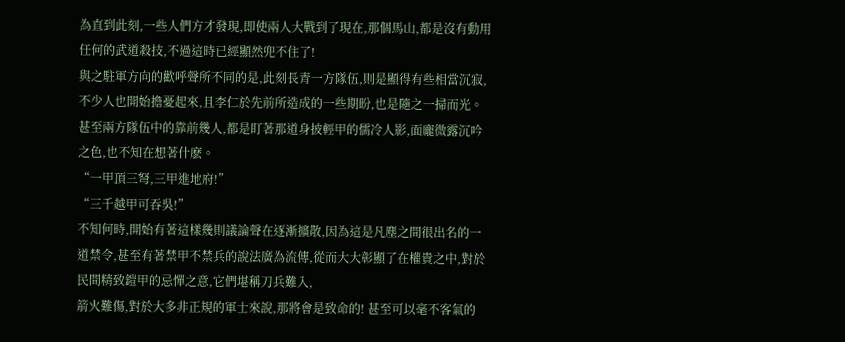為直到此刻,一些人們方才發現,即使兩人大戰到了現在,那個馬山,都是沒有動用任何的武道殺技,不過這時已經顯然兜不住了!
與之駐軍方向的歡呼聲所不同的是,此刻長青一方隊伍,則是顯得有些相當沉寂,不少人也開始擔憂起來,且李仁於先前所造成的一些期盼,也是隨之一掃而光。
甚至兩方隊伍中的靠前幾人,都是盯著那道身披輕甲的儒冷人影,面龐微露沉吟之色,也不知在想著什麽。
“一甲頂三弩,三甲進地府!”
“三千越甲可吞吳!”
不知何時,開始有著這樣幾則議論聲在逐漸擴散,因為這是凡塵之間很出名的一道禁令,甚至有著禁甲不禁兵的說法廣為流傳,從而大大彰顯了在權貴之中,對於民間精致鎧甲的忌憚之意,它們堪稱刀兵難入,
箭火難傷,對於大多非正規的軍士來說,那將會是致命的! 甚至可以毫不客氣的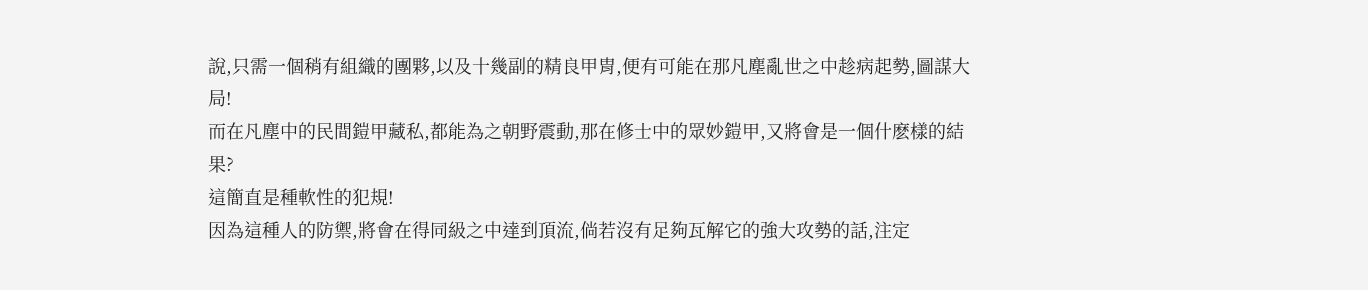說,只需一個稍有組織的團夥,以及十幾副的精良甲胄,便有可能在那凡塵亂世之中趁病起勢,圖謀大局!
而在凡塵中的民間鎧甲藏私,都能為之朝野震動,那在修士中的眾妙鎧甲,又將會是一個什麽樣的結果?
這簡直是種軟性的犯規!
因為這種人的防禦,將會在得同級之中達到頂流,倘若沒有足夠瓦解它的強大攻勢的話,注定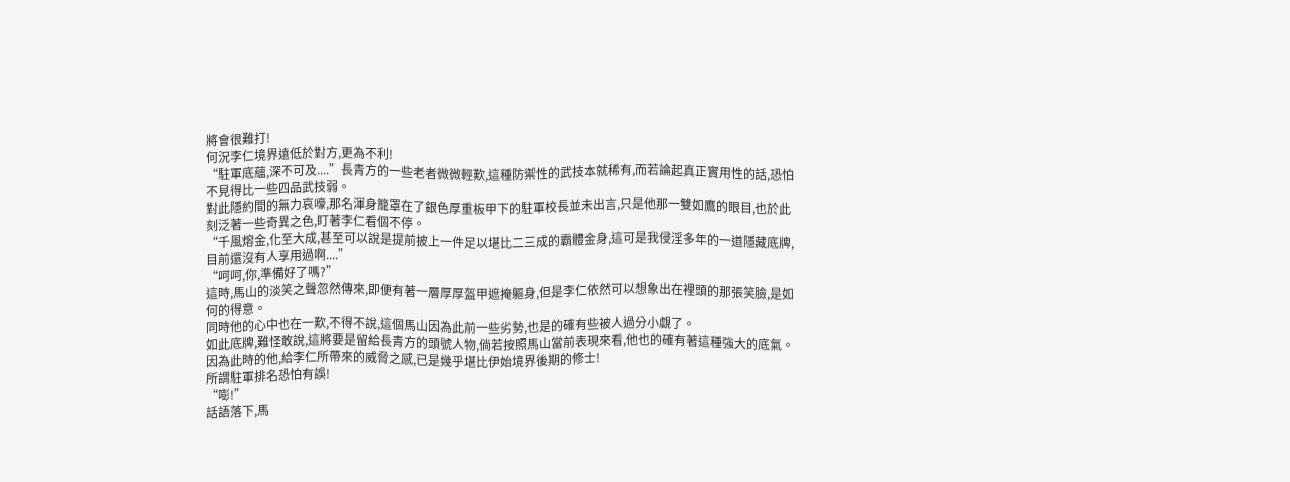將會很難打!
何況李仁境界遠低於對方,更為不利!
“駐軍底蘊,深不可及....”長青方的一些老者微微輕歎,這種防禦性的武技本就稀有,而若論起真正實用性的話,恐怕不見得比一些四品武技弱。
對此隱約間的無力哀嚎,那名渾身籠罩在了銀色厚重板甲下的駐軍校長並未出言,只是他那一雙如鷹的眼目,也於此刻泛著一些奇異之色,盯著李仁看個不停。
“千風熔金,化至大成,甚至可以說是提前披上一件足以堪比二三成的霸體金身,這可是我侵淫多年的一道隱藏底牌,目前還沒有人享用過啊....”
“呵呵,你,準備好了嗎?”
這時,馬山的淡笑之聲忽然傳來,即便有著一層厚厚盔甲遮掩軀身,但是李仁依然可以想象出在裡頭的那張笑臉,是如何的得意。
同時他的心中也在一歎,不得不說,這個馬山因為此前一些劣勢,也是的確有些被人過分小覷了。
如此底牌,難怪敢說,這將要是留給長青方的頭號人物,倘若按照馬山當前表現來看,他也的確有著這種強大的底氣。
因為此時的他,給李仁所帶來的威脅之感,已是幾乎堪比伊始境界後期的修士!
所謂駐軍排名恐怕有誤!
“嘭!”
話語落下,馬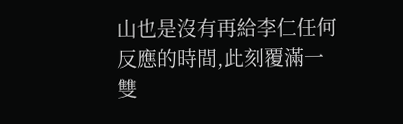山也是沒有再給李仁任何反應的時間,此刻覆滿一雙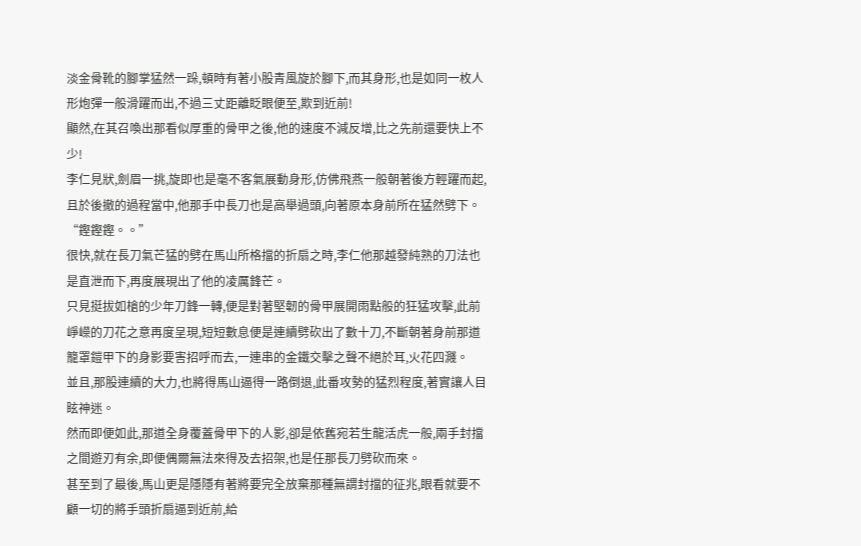淡金骨靴的腳掌猛然一跺,頓時有著小股青風旋於腳下,而其身形,也是如同一枚人形炮彈一般滑躍而出,不過三丈距離眨眼便至,欺到近前!
顯然,在其召喚出那看似厚重的骨甲之後,他的速度不減反增,比之先前還要快上不少!
李仁見狀,劍眉一挑,旋即也是毫不客氣展動身形,仿佛飛燕一般朝著後方輕躍而起,且於後撤的過程當中,他那手中長刀也是高舉過頭,向著原本身前所在猛然劈下。
“鏗鏗鏗。。”
很快,就在長刀氣芒猛的劈在馬山所格擋的折扇之時,李仁他那越發純熟的刀法也是直泄而下,再度展現出了他的凌厲鋒芒。
只見挺拔如槍的少年刀鋒一轉,便是對著堅韌的骨甲展開雨點般的狂猛攻擊,此前崢嶸的刀花之意再度呈現,短短數息便是連續劈砍出了數十刀,不斷朝著身前那道籠罩鎧甲下的身影要害招呼而去,一連串的金鐵交擊之聲不絕於耳,火花四濺。
並且,那股連續的大力,也將得馬山逼得一路倒退,此番攻勢的猛烈程度,著實讓人目眩神迷。
然而即便如此,那道全身覆蓋骨甲下的人影,卻是依舊宛若生龍活虎一般,兩手封擋之間遊刃有余,即便偶爾無法來得及去招架,也是任那長刀劈砍而來。
甚至到了最後,馬山更是隱隱有著將要完全放棄那種無謂封擋的征兆,眼看就要不顧一切的將手頭折扇逼到近前,給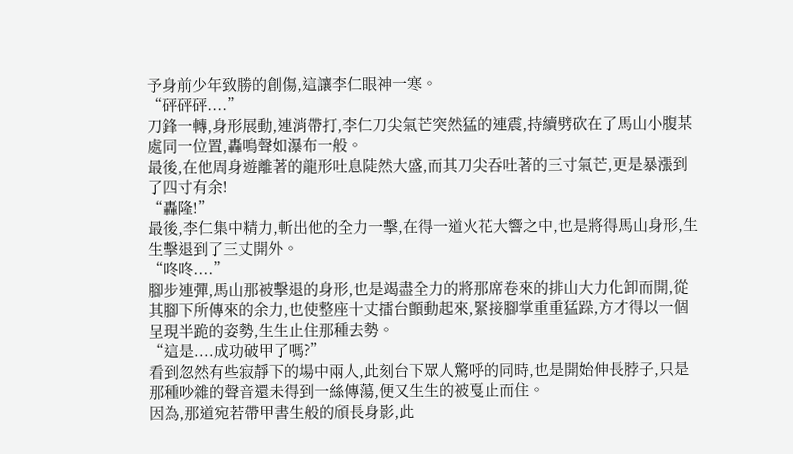予身前少年致勝的創傷,這讓李仁眼神一寒。
“砰砰砰....”
刀鋒一轉,身形展動,連消帶打,李仁刀尖氣芒突然猛的連震,持續劈砍在了馬山小腹某處同一位置,轟鳴聲如瀑布一般。
最後,在他周身遊離著的龍形吐息陡然大盛,而其刀尖吞吐著的三寸氣芒,更是暴漲到了四寸有余!
“轟隆!”
最後,李仁集中精力,斬出他的全力一擊,在得一道火花大響之中,也是將得馬山身形,生生擊退到了三丈開外。
“咚咚....”
腳步連彈,馬山那被擊退的身形,也是竭盡全力的將那席卷來的排山大力化卸而開,從其腳下所傳來的余力,也使整座十丈擂台顫動起來,緊接腳掌重重猛跺,方才得以一個呈現半跪的姿勢,生生止住那種去勢。
“這是....成功破甲了嗎?”
看到忽然有些寂靜下的場中兩人,此刻台下眾人驚呼的同時,也是開始伸長脖子,只是那種吵雜的聲音還未得到一絲傳蕩,便又生生的被戛止而住。
因為,那道宛若帶甲書生般的頎長身影,此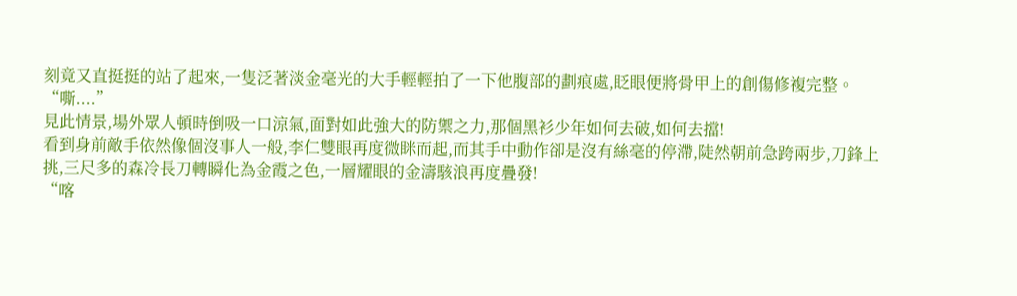刻竟又直挺挺的站了起來,一隻泛著淡金毫光的大手輕輕拍了一下他腹部的劃痕處,眨眼便將骨甲上的創傷修複完整。
“嘶....”
見此情景,場外眾人頓時倒吸一口涼氣,面對如此強大的防禦之力,那個黑衫少年如何去破,如何去擋!
看到身前敵手依然像個沒事人一般,李仁雙眼再度微眯而起,而其手中動作卻是沒有絲毫的停滯,陡然朝前急跨兩步,刀鋒上挑,三尺多的森冷長刀轉瞬化為金霞之色,一層耀眼的金濤駭浪再度疊發!
“喀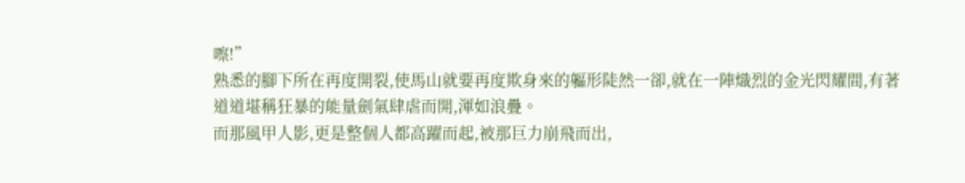嚓!”
熟悉的腳下所在再度開裂,使馬山就要再度欺身來的軀形陡然一卻,就在一陣熾烈的金光閃耀間,有著道道堪稱狂暴的能量劍氣肆虐而開,渾如浪疊。
而那風甲人影,更是整個人都高躍而起,被那巨力崩飛而出,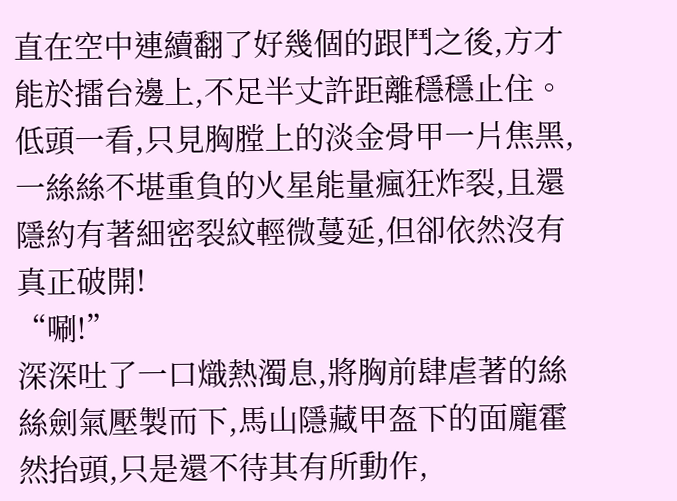直在空中連續翻了好幾個的跟鬥之後,方才能於擂台邊上,不足半丈許距離穩穩止住。
低頭一看,只見胸膛上的淡金骨甲一片焦黑,一絲絲不堪重負的火星能量瘋狂炸裂,且還隱約有著細密裂紋輕微蔓延,但卻依然沒有真正破開!
“唰!”
深深吐了一口熾熱濁息,將胸前肆虐著的絲絲劍氣壓製而下,馬山隱藏甲盔下的面龐霍然抬頭,只是還不待其有所動作,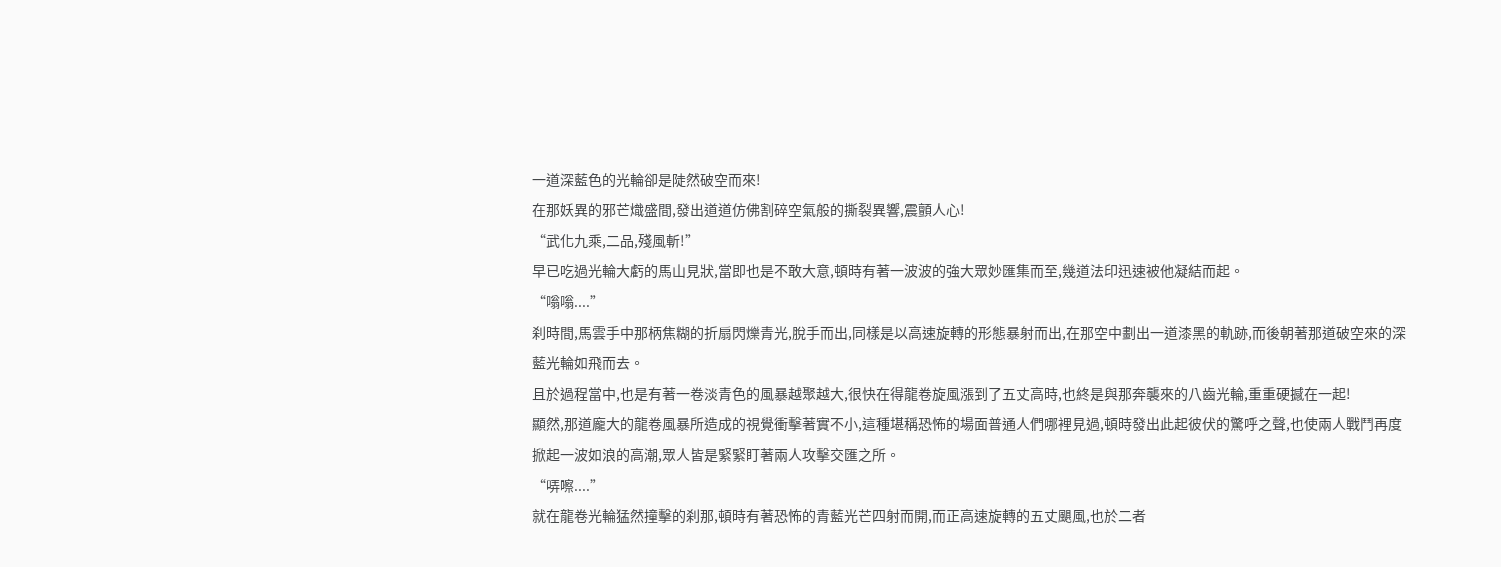一道深藍色的光輪卻是陡然破空而來!
在那妖異的邪芒熾盛間,發出道道仿佛割碎空氣般的撕裂異響,震顫人心!
“武化九乘,二品,殘風斬!”
早已吃過光輪大虧的馬山見狀,當即也是不敢大意,頓時有著一波波的強大眾妙匯集而至,幾道法印迅速被他凝結而起。
“嗡嗡....”
刹時間,馬雲手中那柄焦糊的折扇閃爍青光,脫手而出,同樣是以高速旋轉的形態暴射而出,在那空中劃出一道漆黑的軌跡,而後朝著那道破空來的深藍光輪如飛而去。
且於過程當中,也是有著一卷淡青色的風暴越聚越大,很快在得龍卷旋風漲到了五丈高時,也終是與那奔襲來的八齒光輪,重重硬撼在一起!
顯然,那道龐大的龍卷風暴所造成的視覺衝擊著實不小,這種堪稱恐怖的場面普通人們哪裡見過,頓時發出此起彼伏的驚呼之聲,也使兩人戰鬥再度掀起一波如浪的高潮,眾人皆是緊緊盯著兩人攻擊交匯之所。
“哢嚓....”
就在龍卷光輪猛然撞擊的刹那,頓時有著恐怖的青藍光芒四射而開,而正高速旋轉的五丈颶風,也於二者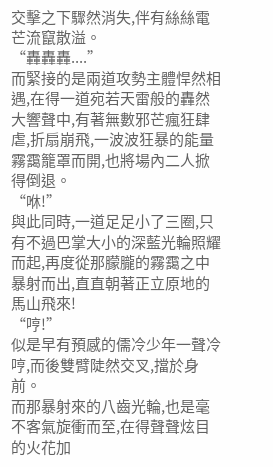交擊之下驟然消失,伴有絲絲電芒流竄散溢。
“轟轟轟....”
而緊接的是兩道攻勢主體悍然相遇,在得一道宛若天雷般的轟然大響聲中,有著無數邪芒瘋狂肆虐,折扇崩飛,一波波狂暴的能量霧靄籠罩而開,也將場內二人掀得倒退。
“咻!”
與此同時,一道足足小了三圈,只有不過巴掌大小的深藍光輪照耀而起,再度從那朦朧的霧靄之中暴射而出,直直朝著正立原地的馬山飛來!
“哼!”
似是早有預感的儒冷少年一聲冷哼,而後雙臂陡然交叉,擋於身前。
而那暴射來的八齒光輪,也是毫不客氣旋衝而至,在得聲聲炫目的火花加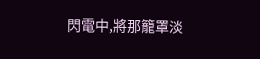閃電中,將那籠罩淡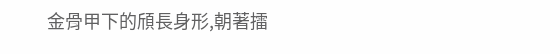金骨甲下的頎長身形,朝著擂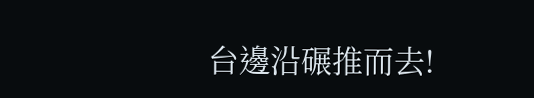台邊沿碾推而去!